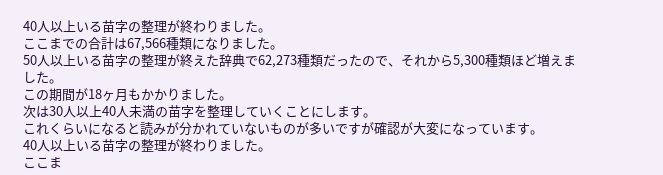40人以上いる苗字の整理が終わりました。
ここまでの合計は67,566種類になりました。
50人以上いる苗字の整理が終えた辞典で62,273種類だったので、それから5,300種類ほど増えました。
この期間が18ヶ月もかかりました。
次は30人以上40人未満の苗字を整理していくことにします。
これくらいになると読みが分かれていないものが多いですが確認が大変になっています。
40人以上いる苗字の整理が終わりました。
ここま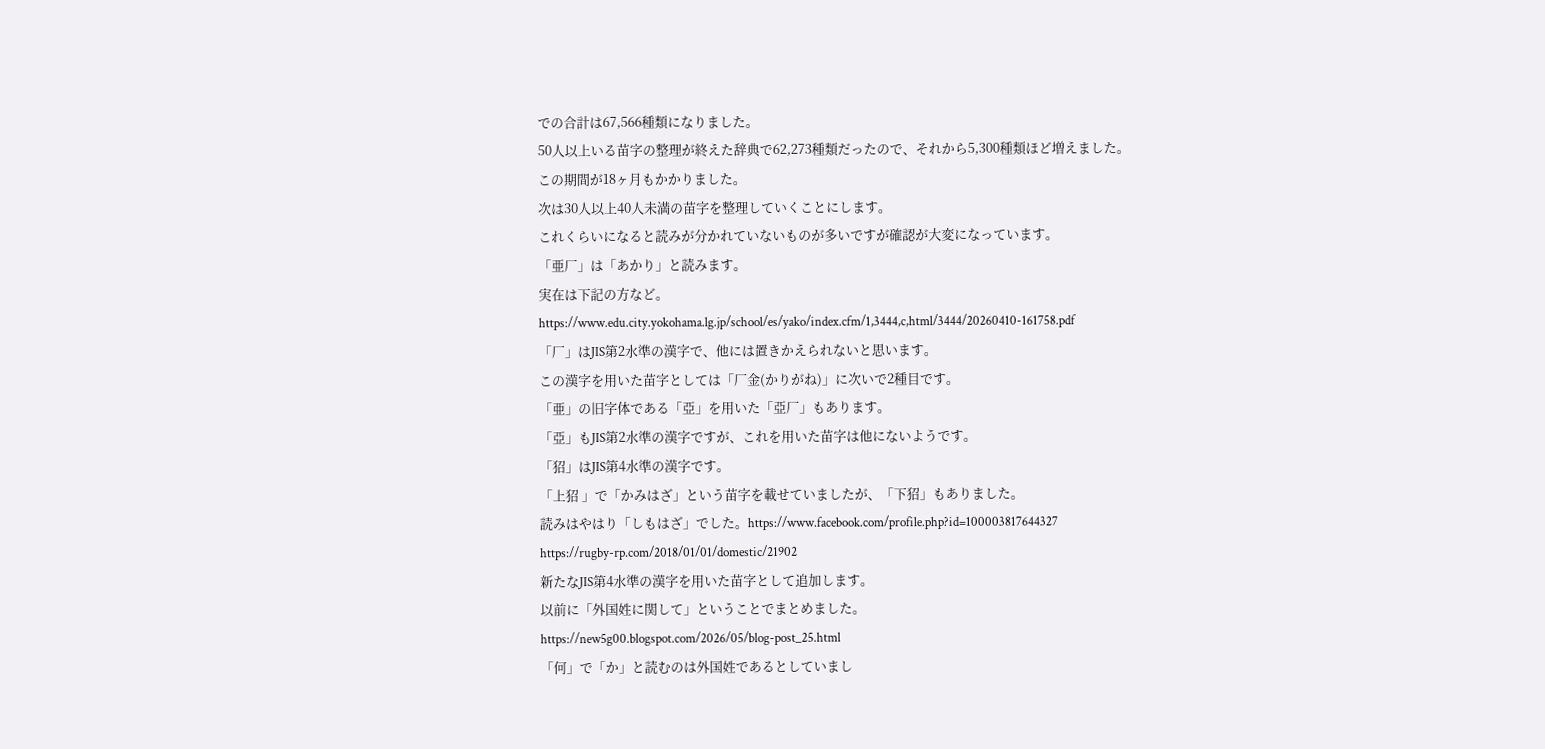での合計は67,566種類になりました。
50人以上いる苗字の整理が終えた辞典で62,273種類だったので、それから5,300種類ほど増えました。
この期間が18ヶ月もかかりました。
次は30人以上40人未満の苗字を整理していくことにします。
これくらいになると読みが分かれていないものが多いですが確認が大変になっています。
「亜厂」は「あかり」と読みます。
実在は下記の方など。
https://www.edu.city.yokohama.lg.jp/school/es/yako/index.cfm/1,3444,c,html/3444/20260410-161758.pdf
「厂」はJIS第2水準の漢字で、他には置きかえられないと思います。
この漢字を用いた苗字としては「厂金(かりがね)」に次いで2種目です。
「亜」の旧字体である「亞」を用いた「亞厂」もあります。
「亞」もJIS第2水準の漢字ですが、これを用いた苗字は他にないようです。
「㹦」はJIS第4水準の漢字です。
「上㹦 」で「かみはざ」という苗字を載せていましたが、「下㹦」もありました。
読みはやはり「しもはざ」でした。https://www.facebook.com/profile.php?id=100003817644327
https://rugby-rp.com/2018/01/01/domestic/21902
新たなJIS第4水準の漢字を用いた苗字として追加します。
以前に「外国姓に関して」ということでまとめました。
https://new5g00.blogspot.com/2026/05/blog-post_25.html
「何」で「か」と読むのは外国姓であるとしていまし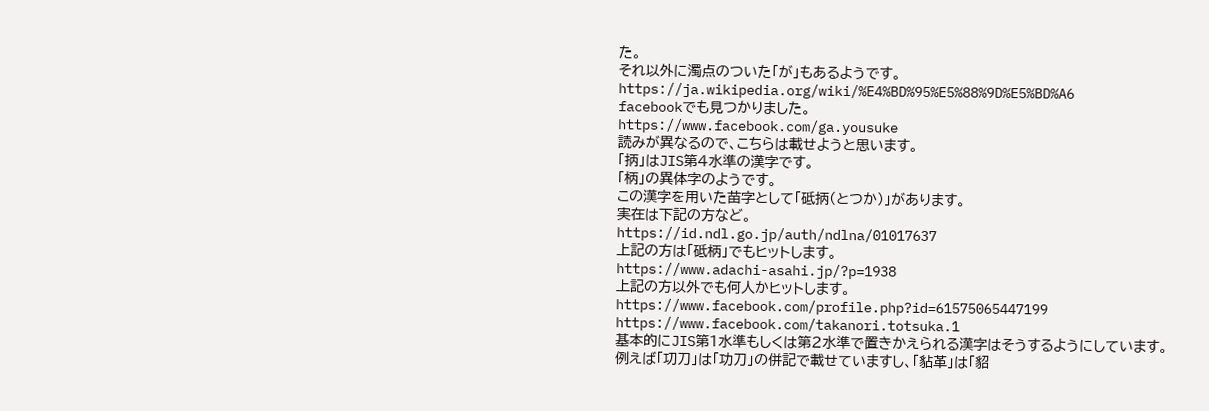た。
それ以外に濁点のついた「が」もあるようです。
https://ja.wikipedia.org/wiki/%E4%BD%95%E5%88%9D%E5%BD%A6
facebookでも見つかりました。
https://www.facebook.com/ga.yousuke
読みが異なるので、こちらは載せようと思います。
「抦」はJIS第4水準の漢字です。
「柄」の異体字のようです。
この漢字を用いた苗字として「砥抦(とつか)」があります。
実在は下記の方など。
https://id.ndl.go.jp/auth/ndlna/01017637
上記の方は「砥柄」でもヒットします。
https://www.adachi-asahi.jp/?p=1938
上記の方以外でも何人かヒットします。
https://www.facebook.com/profile.php?id=61575065447199
https://www.facebook.com/takanori.totsuka.1
基本的にJIS第1水準もしくは第2水準で置きかえられる漢字はそうするようにしています。
例えば「㓛刀」は「功刀」の併記で載せていますし、「𧲸革」は「貂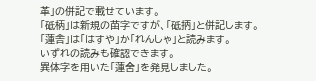革」の併記で載せています。
「砥柄」は新規の苗字ですが、「砥抦」と併記します。
「蓮舎」は「はすや」か「れんしゃ」と読みます。
いずれの読みも確認できます。
異体字を用いた「蓮舍」を発見しました。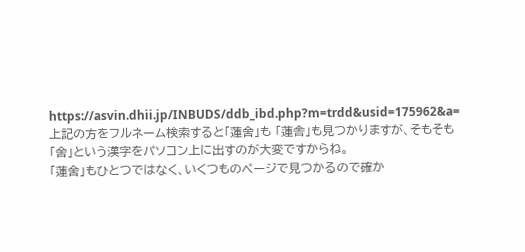https://asvin.dhii.jp/INBUDS/ddb_ibd.php?m=trdd&usid=175962&a=
上記の方をフルネーム検索すると「蓮舍」も 「蓮舎」も見つかりますが、そもそも「舍」という漢字をパソコン上に出すのが大変ですからね。
「蓮舍」もひとつではなく、いくつものページで見つかるので確か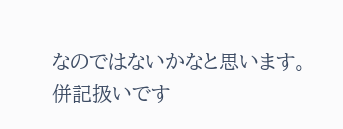なのではないかなと思います。
併記扱いです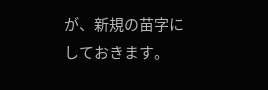が、新規の苗字にしておきます。